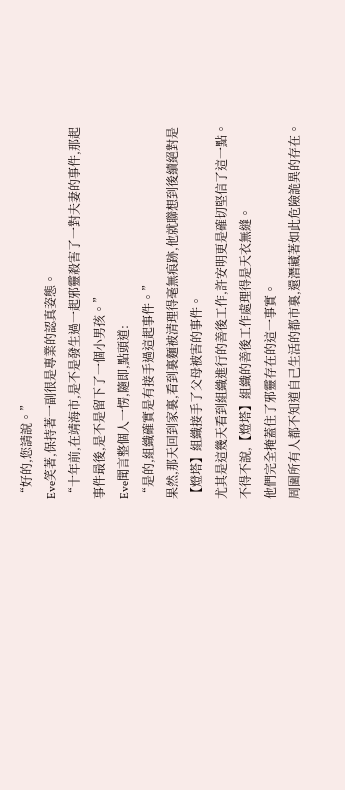“好的,您請說。”
Eve笑著,保持著一副很是專業的認真姿態。
“十年前,在靖海市,是不是發生過一起邪靈殺害了一對夫妻的事件,那起事件最後,是不是留下了一個小男孩。”
Eve聞言整個人一愣,隨即,點頭道:
“是的,組織確實是有接手過這起事件。”
果然,那天回到家裏,看到裏麵被清理得毫無痕跡,他就聯想到後續絕對是【燈塔】組織接手了父母被害的事件。
尤其是這幾天看到組織進行的善後工作,許安明更是確切堅信了這一點。
不得不說,【燈塔】組織的善後工作處理得是天衣無縫。
他們完全掩蓋住了邪靈存在的這一事實。
周圍所有人都不知道自己生活的都市裏,還潛藏著如此危險詭異的存在。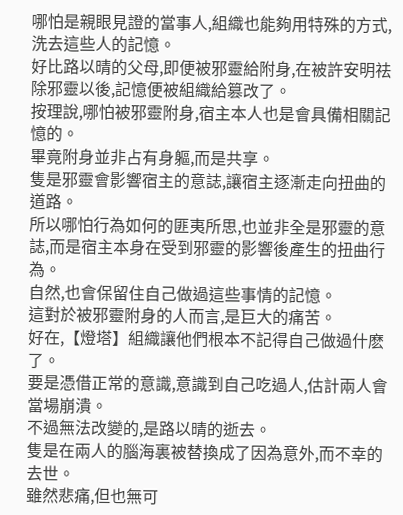哪怕是親眼見證的當事人,組織也能夠用特殊的方式,洗去這些人的記憶。
好比路以晴的父母,即便被邪靈給附身,在被許安明祛除邪靈以後,記憶便被組織給篡改了。
按理說,哪怕被邪靈附身,宿主本人也是會具備相關記憶的。
畢竟附身並非占有身軀,而是共享。
隻是邪靈會影響宿主的意誌,讓宿主逐漸走向扭曲的道路。
所以哪怕行為如何的匪夷所思,也並非全是邪靈的意誌,而是宿主本身在受到邪靈的影響後產生的扭曲行為。
自然,也會保留住自己做過這些事情的記憶。
這對於被邪靈附身的人而言,是巨大的痛苦。
好在,【燈塔】組織讓他們根本不記得自己做過什麽了。
要是憑借正常的意識,意識到自己吃過人,估計兩人會當場崩潰。
不過無法改變的,是路以晴的逝去。
隻是在兩人的腦海裏被替換成了因為意外,而不幸的去世。
雖然悲痛,但也無可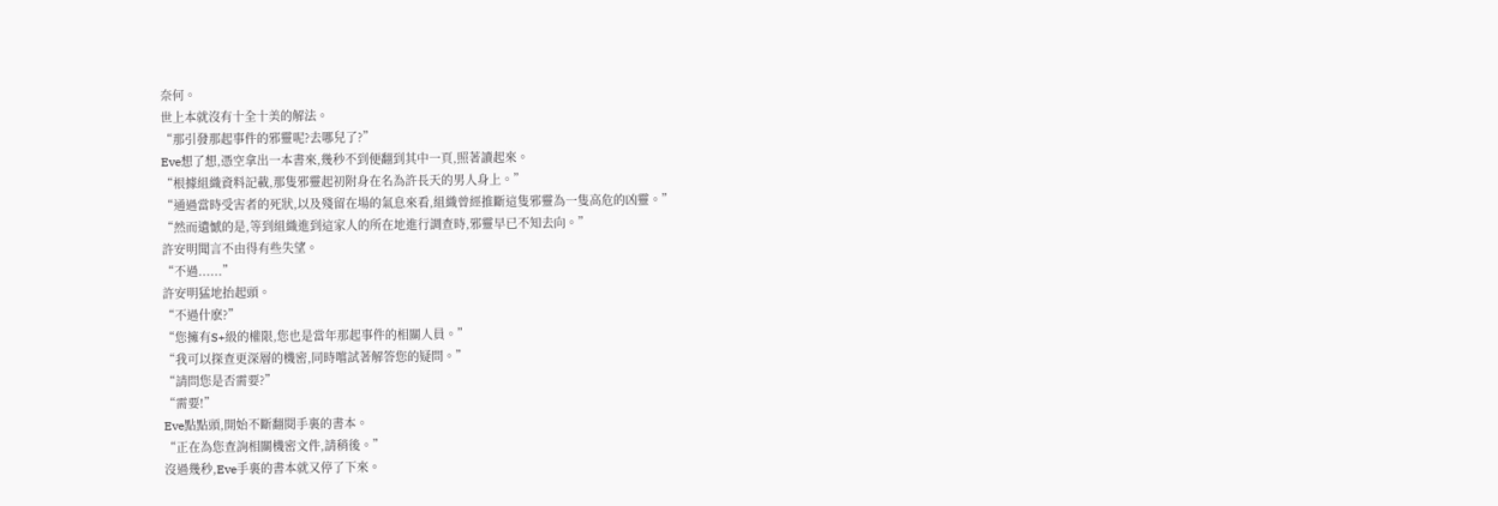奈何。
世上本就沒有十全十美的解法。
“那引發那起事件的邪靈呢?去哪兒了?”
Eve想了想,憑空拿出一本書來,幾秒不到便翻到其中一頁,照著讀起來。
“根據組織資料記載,那隻邪靈起初附身在名為許長天的男人身上。”
“通過當時受害者的死狀,以及殘留在場的氣息來看,組織曾經推斷這隻邪靈為一隻高危的凶靈。”
“然而遺憾的是,等到組織進到這家人的所在地進行調查時,邪靈早已不知去向。”
許安明聞言不由得有些失望。
“不過......”
許安明猛地抬起頭。
“不過什麽?”
“您擁有S+級的權限,您也是當年那起事件的相關人員。”
“我可以探查更深層的機密,同時嚐試著解答您的疑問。”
“請問您是否需要?”
“需要!”
Eve點點頭,開始不斷翻閱手裏的書本。
“正在為您查詢相關機密文件,請稍後。”
沒過幾秒,Eve手裏的書本就又停了下來。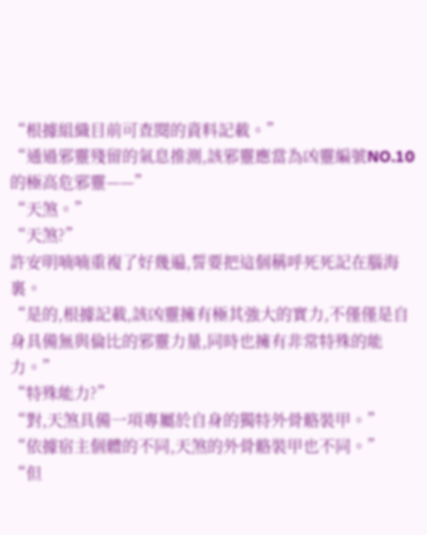“根據組織目前可查閱的資料記載。”
“通過邪靈殘留的氣息推測,該邪靈應當為凶靈編號NO.10的極高危邪靈——”
“天煞。”
“天煞?”
許安明喃喃重複了好幾遍,誓要把這個稱呼死死記在腦海裏。
“是的,根據記載,該凶靈擁有極其強大的實力,不僅僅是自身具備無與倫比的邪靈力量,同時也擁有非常特殊的能力。”
“特殊能力?”
“對,天煞具備一項專屬於自身的獨特外骨骼裝甲。”
“依據宿主個體的不同,天煞的外骨骼裝甲也不同。”
“但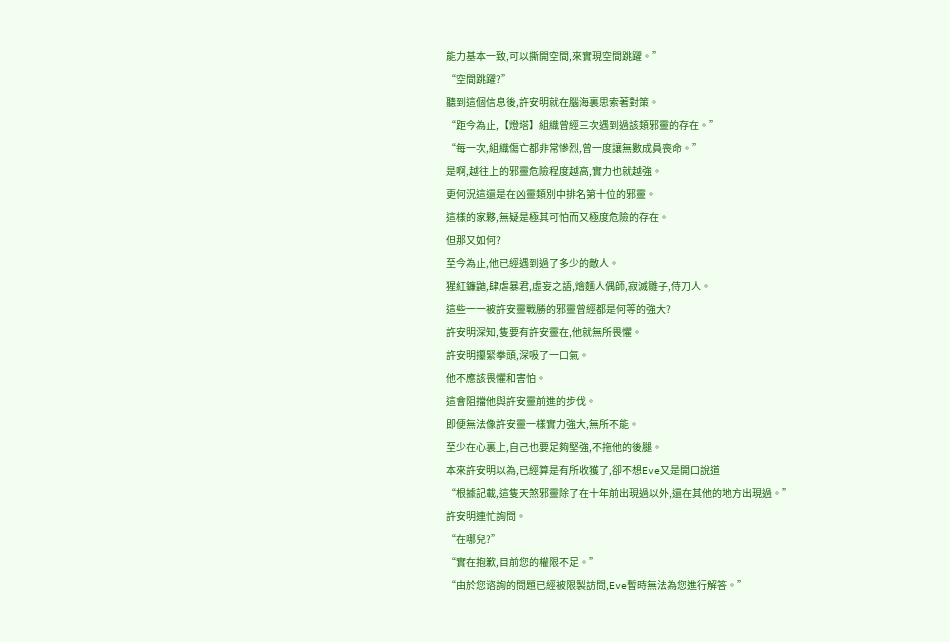能力基本一致,可以撕開空間,來實現空間跳躍。”
“空間跳躍?”
聽到這個信息後,許安明就在腦海裏思索著對策。
“距今為止,【燈塔】組織曾經三次遇到過該類邪靈的存在。”
“每一次,組織傷亡都非常慘烈,曾一度讓無數成員喪命。”
是啊,越往上的邪靈危險程度越高,實力也就越強。
更何況這還是在凶靈類別中排名第十位的邪靈。
這樣的家夥,無疑是極其可怕而又極度危險的存在。
但那又如何?
至今為止,他已經遇到過了多少的敵人。
猩紅鐮鼬,肆虐暴君,虛妄之語,燴麵人偶師,寂滅雛子,侍刀人。
這些一一被許安靈戰勝的邪靈曾經都是何等的強大?
許安明深知,隻要有許安靈在,他就無所畏懼。
許安明攥緊拳頭,深吸了一口氣。
他不應該畏懼和害怕。
這會阻擋他與許安靈前進的步伐。
即便無法像許安靈一樣實力強大,無所不能。
至少在心裏上,自己也要足夠堅強,不拖他的後腿。
本來許安明以為,已經算是有所收獲了,卻不想Eve又是開口說道
“根據記載,這隻天煞邪靈除了在十年前出現過以外,還在其他的地方出現過。”
許安明連忙詢問。
“在哪兒?”
“實在抱歉,目前您的權限不足。”
“由於您谘詢的問題已經被限製訪問,Eve暫時無法為您進行解答。”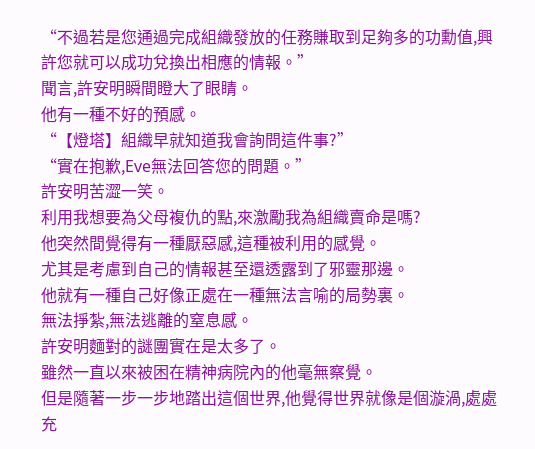“不過若是您通過完成組織發放的任務賺取到足夠多的功勳值,興許您就可以成功兌換出相應的情報。”
聞言,許安明瞬間瞪大了眼睛。
他有一種不好的預感。
“【燈塔】組織早就知道我會詢問這件事?”
“實在抱歉,Eve無法回答您的問題。”
許安明苦澀一笑。
利用我想要為父母複仇的點,來激勵我為組織賣命是嗎?
他突然間覺得有一種厭惡感,這種被利用的感覺。
尤其是考慮到自己的情報甚至還透露到了邪靈那邊。
他就有一種自己好像正處在一種無法言喻的局勢裏。
無法掙紮,無法逃離的窒息感。
許安明麵對的謎團實在是太多了。
雖然一直以來被困在精神病院內的他毫無察覺。
但是隨著一步一步地踏出這個世界,他覺得世界就像是個漩渦,處處充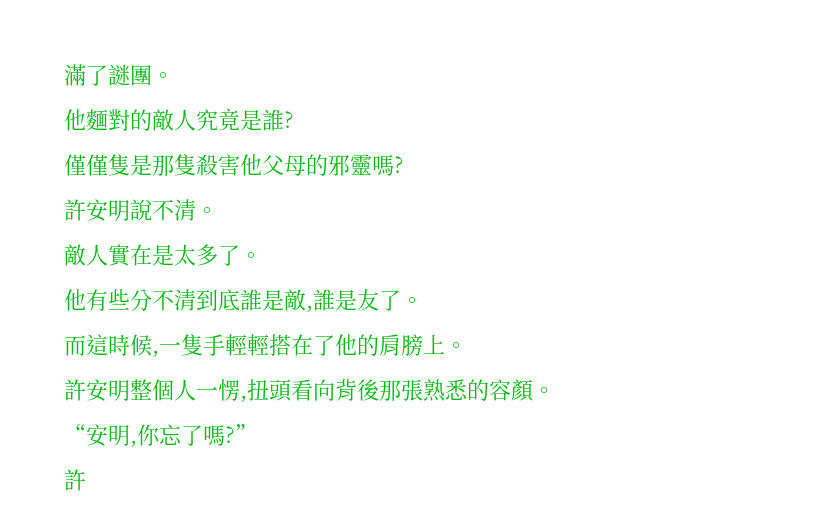滿了謎團。
他麵對的敵人究竟是誰?
僅僅隻是那隻殺害他父母的邪靈嗎?
許安明說不清。
敵人實在是太多了。
他有些分不清到底誰是敵,誰是友了。
而這時候,一隻手輕輕搭在了他的肩膀上。
許安明整個人一愣,扭頭看向背後那張熟悉的容顏。
“安明,你忘了嗎?”
許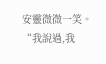安靈微微一笑。
“我說過,我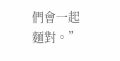們會一起麵對。”